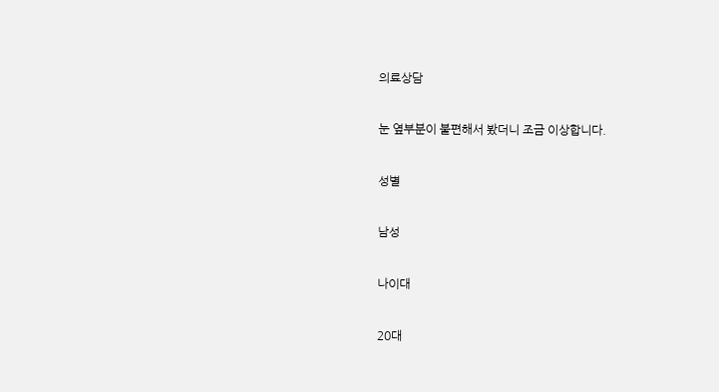의료상담

눈 옆부분이 불편해서 봤더니 조금 이상합니다.

성별

남성

나이대

20대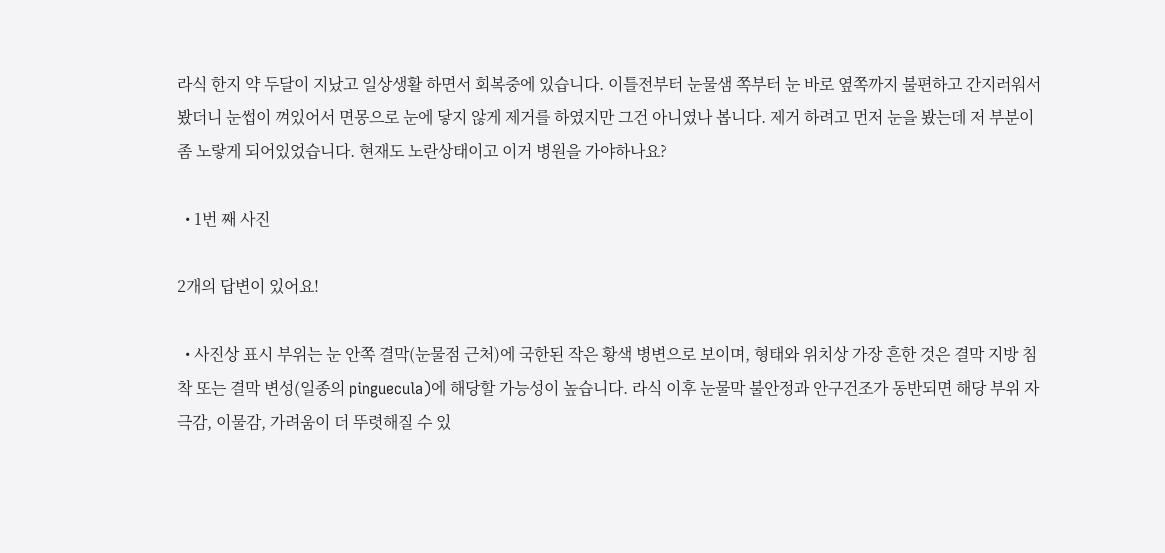라식 한지 약 두달이 지났고 일상생활 하면서 회복중에 있습니다. 이틀전부터 눈물샘 쪽부터 눈 바로 옆쪽까지 불편하고 간지러워서 봤더니 눈썹이 껴있어서 면몽으로 눈에 닿지 않게 제거를 하였지만 그건 아니였나 봅니다. 제거 하려고 먼저 눈을 봤는데 저 부분이 좀 노랗게 되어있었습니다. 현재도 노란상태이고 이거 병원을 가야하나요?

  • 1번 째 사진

2개의 답변이 있어요!

  • 사진상 표시 부위는 눈 안쪽 결막(눈물점 근처)에 국한된 작은 황색 병변으로 보이며, 형태와 위치상 가장 흔한 것은 결막 지방 침착 또는 결막 변성(일종의 pinguecula)에 해당할 가능성이 높습니다. 라식 이후 눈물막 불안정과 안구건조가 동반되면 해당 부위 자극감, 이물감, 가려움이 더 뚜렷해질 수 있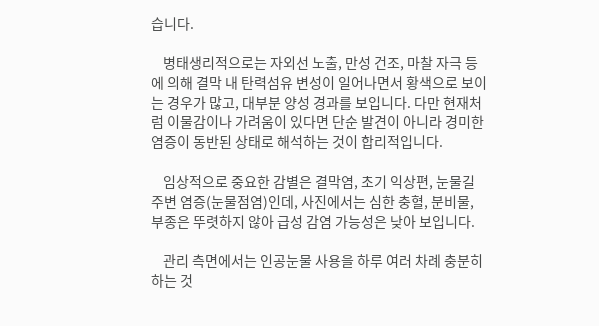습니다.

    병태생리적으로는 자외선 노출, 만성 건조, 마찰 자극 등에 의해 결막 내 탄력섬유 변성이 일어나면서 황색으로 보이는 경우가 많고, 대부분 양성 경과를 보입니다. 다만 현재처럼 이물감이나 가려움이 있다면 단순 발견이 아니라 경미한 염증이 동반된 상태로 해석하는 것이 합리적입니다.

    임상적으로 중요한 감별은 결막염, 초기 익상편, 눈물길 주변 염증(눈물점염)인데, 사진에서는 심한 충혈, 분비물, 부종은 뚜렷하지 않아 급성 감염 가능성은 낮아 보입니다.

    관리 측면에서는 인공눈물 사용을 하루 여러 차례 충분히 하는 것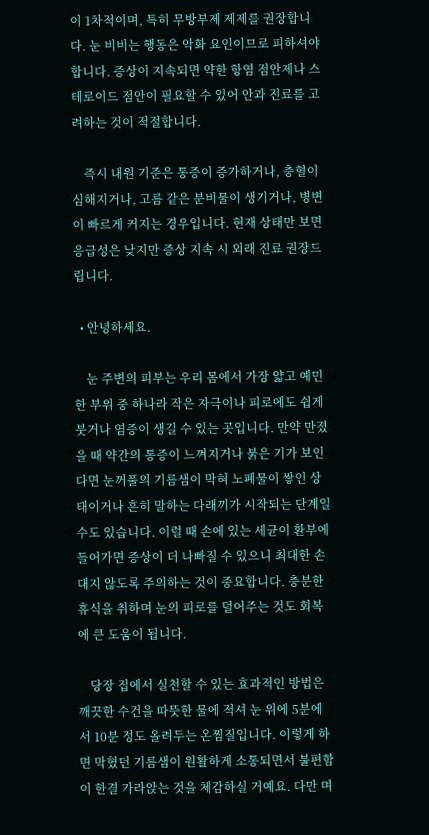이 1차적이며, 특히 무방부제 제제를 권장합니다. 눈 비비는 행동은 악화 요인이므로 피하셔야 합니다. 증상이 지속되면 약한 항염 점안제나 스테로이드 점안이 필요할 수 있어 안과 진료를 고려하는 것이 적절합니다.

    즉시 내원 기준은 통증이 증가하거나, 충혈이 심해지거나, 고름 같은 분비물이 생기거나, 병변이 빠르게 커지는 경우입니다. 현재 상태만 보면 응급성은 낮지만 증상 지속 시 외래 진료 권장드립니다.

  • 안녕하세요.

    눈 주변의 피부는 우리 몸에서 가장 얇고 예민한 부위 중 하나라 작은 자극이나 피로에도 쉽게 붓거나 염증이 생길 수 있는 곳입니다. 만약 만졌을 때 약간의 통증이 느껴지거나 붉은 기가 보인다면 눈꺼풀의 기름샘이 막혀 노폐물이 쌓인 상태이거나 흔히 말하는 다래끼가 시작되는 단계일 수도 있습니다. 이럴 때 손에 있는 세균이 환부에 들어가면 증상이 더 나빠질 수 있으니 최대한 손대지 않도록 주의하는 것이 중요합니다. 충분한 휴식을 취하며 눈의 피로를 덜어주는 것도 회복에 큰 도움이 됩니다.

    당장 집에서 실천할 수 있는 효과적인 방법은 깨끗한 수건을 따뜻한 물에 적셔 눈 위에 5분에서 10분 정도 올려두는 온찜질입니다. 이렇게 하면 막혔던 기름샘이 원활하게 소통되면서 불편함이 한결 가라앉는 것을 체감하실 거예요. 다만 며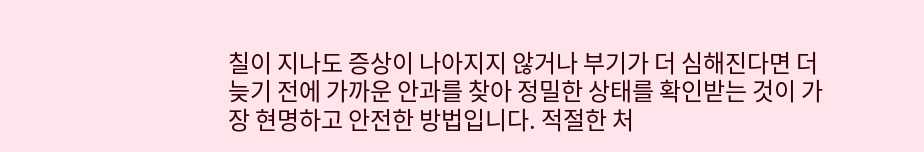칠이 지나도 증상이 나아지지 않거나 부기가 더 심해진다면 더 늦기 전에 가까운 안과를 찾아 정밀한 상태를 확인받는 것이 가장 현명하고 안전한 방법입니다. 적절한 처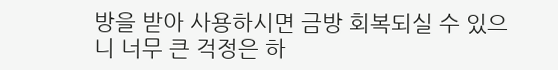방을 받아 사용하시면 금방 회복되실 수 있으니 너무 큰 걱정은 하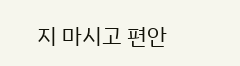지 마시고 편안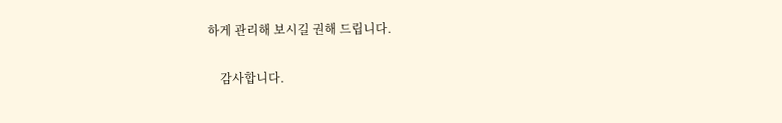하게 관리해 보시길 권해 드립니다.

    감사합니다.